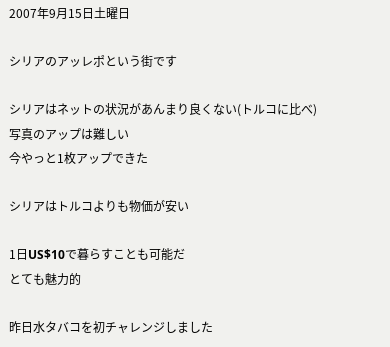2007年9月15日土曜日

シリアのアッレポという街です

シリアはネットの状況があんまり良くない(トルコに比べ)
写真のアップは難しい
今やっと1枚アップできた

シリアはトルコよりも物価が安い

1日US$10で暮らすことも可能だ
とても魅力的

昨日水タバコを初チャレンジしました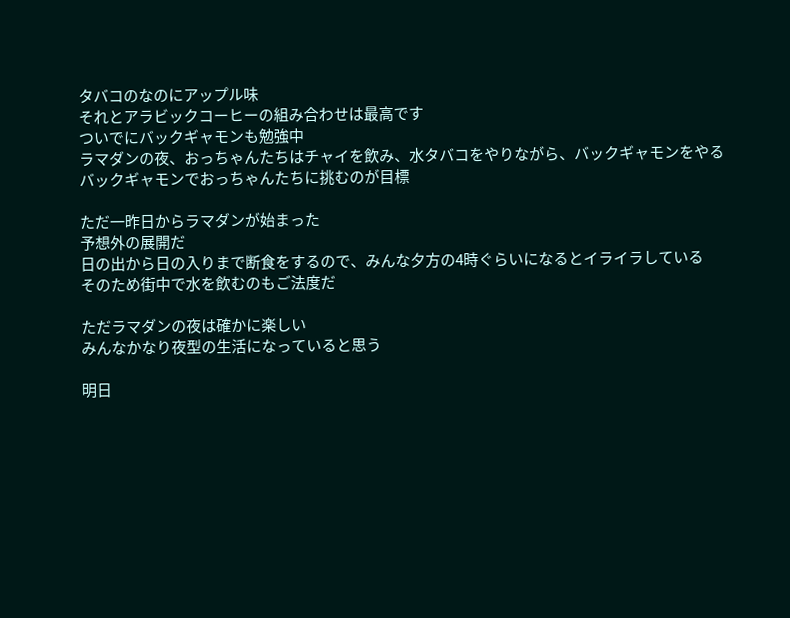タバコのなのにアップル味
それとアラビックコーヒーの組み合わせは最高です
ついでにバックギャモンも勉強中
ラマダンの夜、おっちゃんたちはチャイを飲み、水タバコをやりながら、バックギャモンをやる
バックギャモンでおっちゃんたちに挑むのが目標

ただ一昨日からラマダンが始まった
予想外の展開だ
日の出から日の入りまで断食をするので、みんな夕方の4時ぐらいになるとイライラしている
そのため街中で水を飲むのもご法度だ

ただラマダンの夜は確かに楽しい
みんなかなり夜型の生活になっていると思う

明日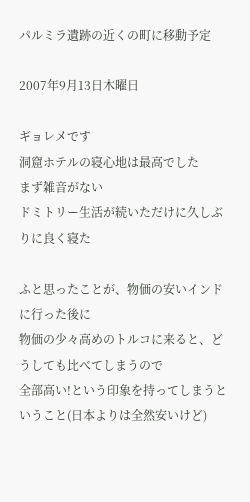パルミラ遺跡の近くの町に移動予定

2007年9月13日木曜日

ギョレメです
洞窟ホテルの寝心地は最高でした
まず雑音がない
ドミトリー生活が続いただけに久しぶりに良く寝た

ふと思ったことが、物価の安いインドに行った後に
物価の少々高めのトルコに来ると、どうしても比べてしまうので
全部高い!という印象を持ってしまうということ(日本よりは全然安いけど)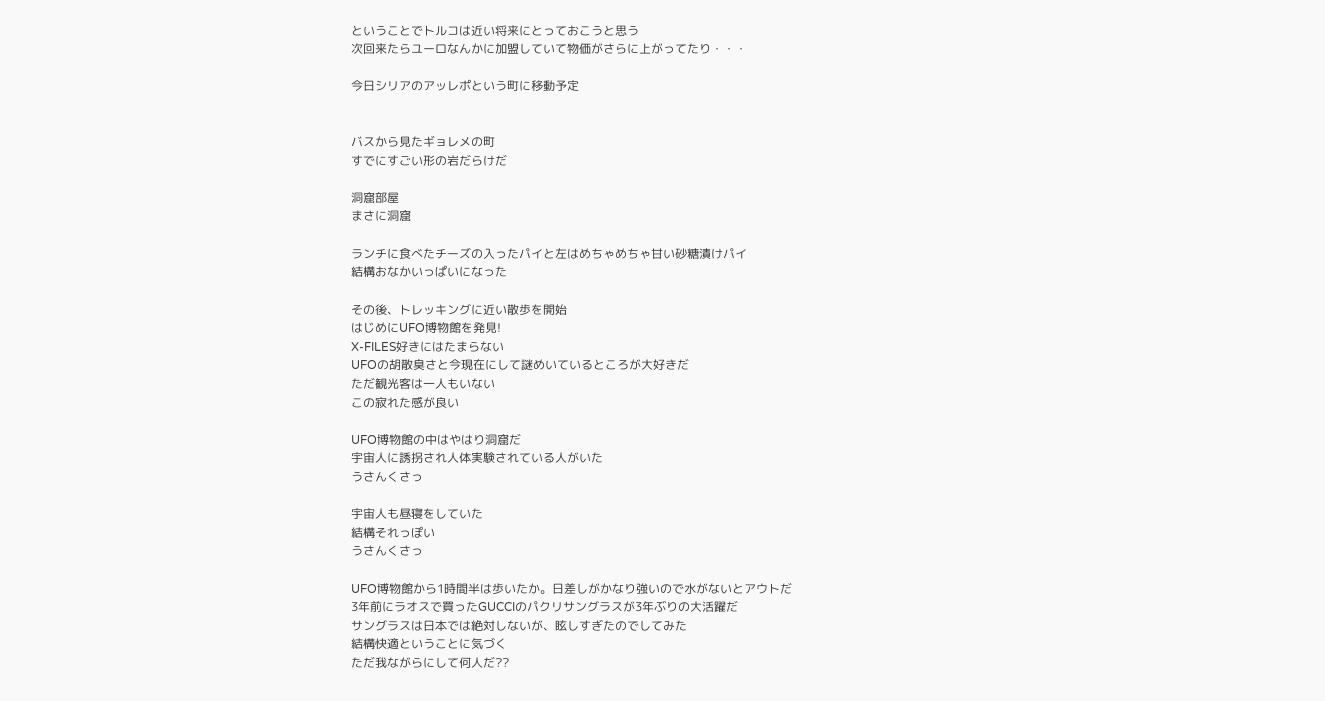ということでトルコは近い将来にとっておこうと思う
次回来たらユーロなんかに加盟していて物価がさらに上がってたり・・・

今日シリアのアッレポという町に移動予定


バスから見たギョレメの町
すでにすごい形の岩だらけだ

洞窟部屋
まさに洞窟

ランチに食べたチーズの入ったパイと左はめちゃめちゃ甘い砂糖漬けパイ
結構おなかいっぱいになった

その後、トレッキングに近い散歩を開始
はじめにUFO博物館を発見!
X-FILES好きにはたまらない
UFOの胡散臭さと今現在にして謎めいているところが大好きだ
ただ観光客は一人もいない
この寂れた感が良い

UFO博物館の中はやはり洞窟だ
宇宙人に誘拐され人体実験されている人がいた
うさんくさっ

宇宙人も昼寝をしていた
結構それっぽい
うさんくさっ

UFO博物館から1時間半は歩いたか。日差しがかなり強いので水がないとアウトだ
3年前にラオスで買ったGUCCIのパクリサングラスが3年ぶりの大活躍だ
サングラスは日本では絶対しないが、眩しすぎたのでしてみた
結構快適ということに気づく
ただ我ながらにして何人だ??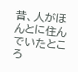昔、人がほんとに住んでいたところ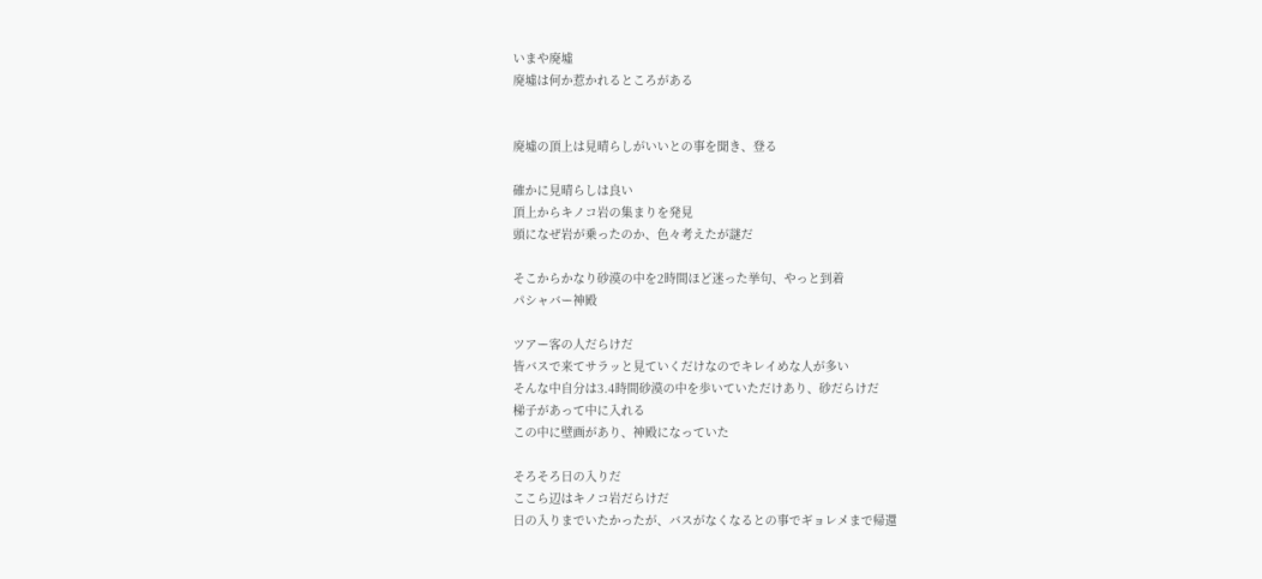いまや廃墟
廃墟は何か惹かれるところがある


廃墟の頂上は見晴らしがいいとの事を聞き、登る

確かに見晴らしは良い
頂上からキノコ岩の集まりを発見
頭になぜ岩が乗ったのか、色々考えたが謎だ

そこからかなり砂漠の中を2時間ほど迷った挙句、やっと到着
パシャバー神殿

ツアー客の人だらけだ
皆バスで来てサラッと見ていくだけなのでキレイめな人が多い
そんな中自分は3.4時間砂漠の中を歩いていただけあり、砂だらけだ
梯子があって中に入れる
この中に壁画があり、神殿になっていた

そろそろ日の入りだ
ここら辺はキノコ岩だらけだ
日の入りまでいたかったが、バスがなくなるとの事でギョレメまで帰還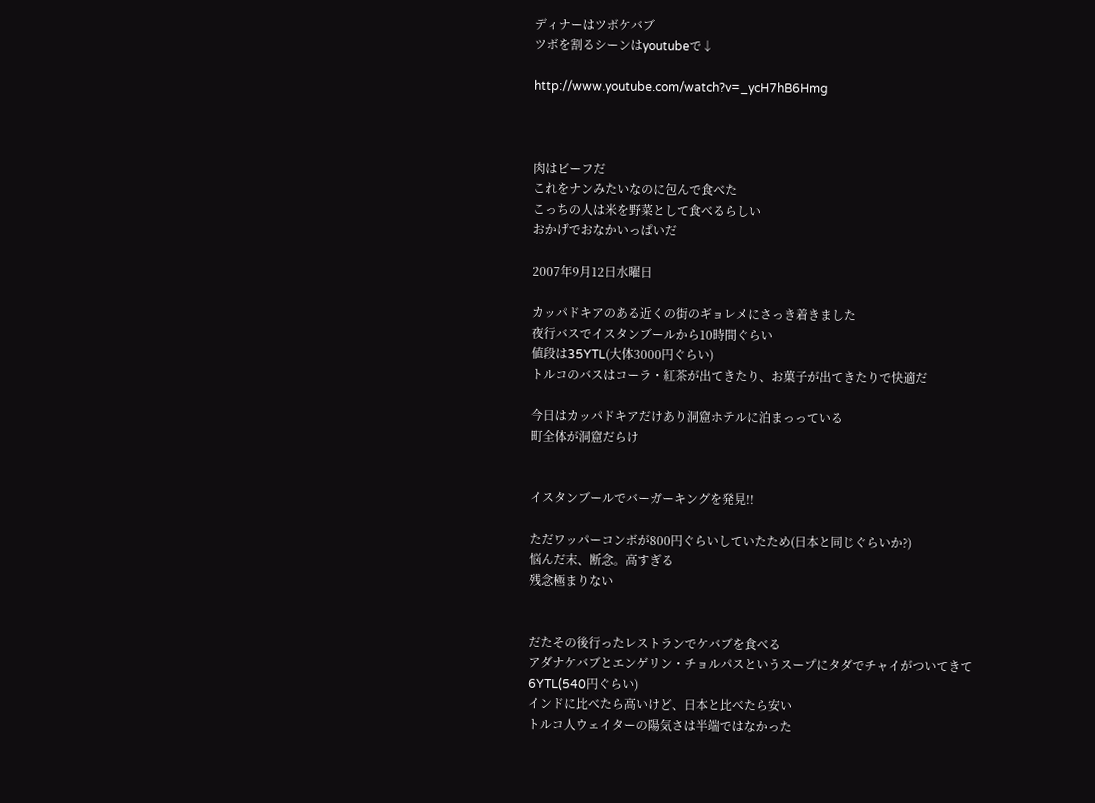ディナーはツボケバブ
ツボを割るシーンはyoutubeで↓

http://www.youtube.com/watch?v=_ycH7hB6Hmg



肉はビーフだ
これをナンみたいなのに包んで食べた
こっちの人は米を野菜として食べるらしい
おかげでおなかいっぱいだ

2007年9月12日水曜日

カッパドキアのある近くの街のギョレメにさっき着きました
夜行バスでイスタンブールから10時間ぐらい
値段は35YTL(大体3000円ぐらい)
トルコのバスはコーラ・紅茶が出てきたり、お菓子が出てきたりで快適だ

今日はカッパドキアだけあり洞窟ホテルに泊まっっている
町全体が洞窟だらけ


イスタンブールでバーガーキングを発見!!

ただワッパーコンボが800円ぐらいしていたため(日本と同じぐらいか?)
悩んだ末、断念。高すぎる
残念極まりない


だたその後行ったレストランでケバブを食べる
アダナケバブとエンゲリン・チョルパスというスープにタダでチャイがついてきて
6YTL(540円ぐらい)
インドに比べたら高いけど、日本と比べたら安い
トルコ人ウェイターの陽気さは半端ではなかった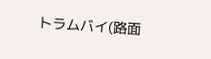トラムバイ(路面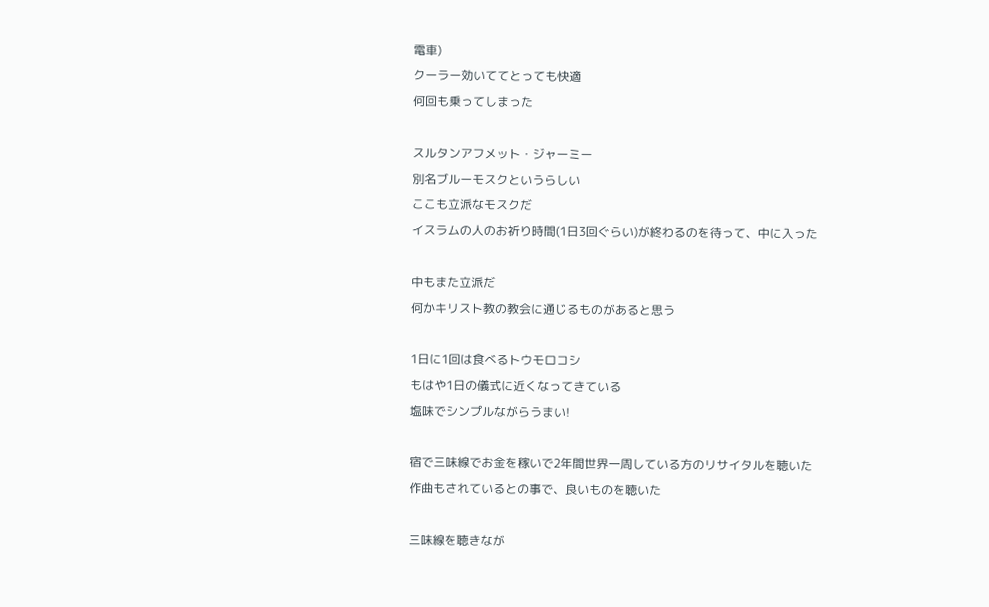電車)
クーラー効いててとっても快適
何回も乗ってしまった

スルタンアフメット・ジャーミー
別名ブルーモスクというらしい
ここも立派なモスクだ
イスラムの人のお祈り時間(1日3回ぐらい)が終わるのを待って、中に入った

中もまた立派だ
何かキリスト教の教会に通じるものがあると思う

1日に1回は食べるトウモロコシ
もはや1日の儀式に近くなってきている
塩味でシンプルながらうまい!

宿で三味線でお金を稼いで2年間世界一周している方のリサイタルを聴いた
作曲もされているとの事で、良いものを聴いた

三味線を聴きなが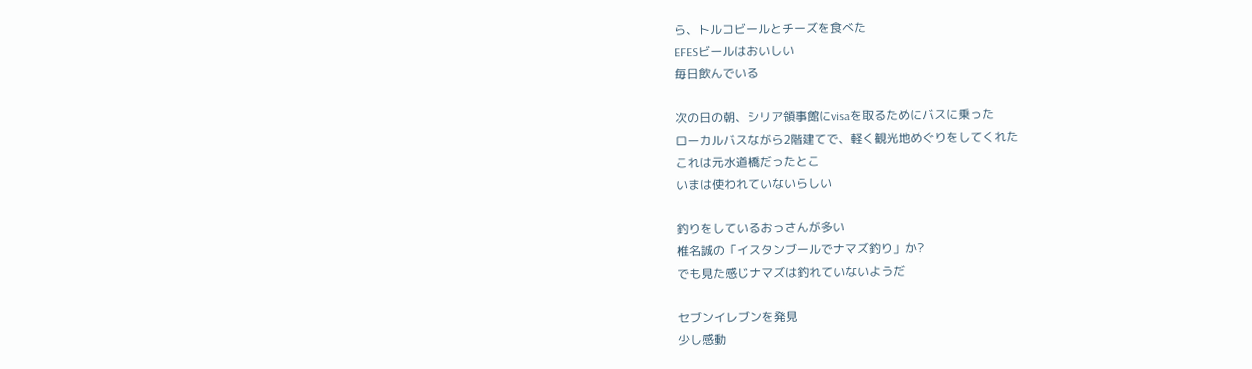ら、トルコビールとチーズを食べた
EFESビールはおいしい
毎日飲んでいる

次の日の朝、シリア領事館にvisaを取るためにバスに乗った
ローカルバスながら2階建てで、軽く観光地めぐりをしてくれた
これは元水道橋だったとこ
いまは使われていないらしい

釣りをしているおっさんが多い
椎名誠の「イスタンブールでナマズ釣り」か?
でも見た感じナマズは釣れていないようだ

セブンイレブンを発見
少し感動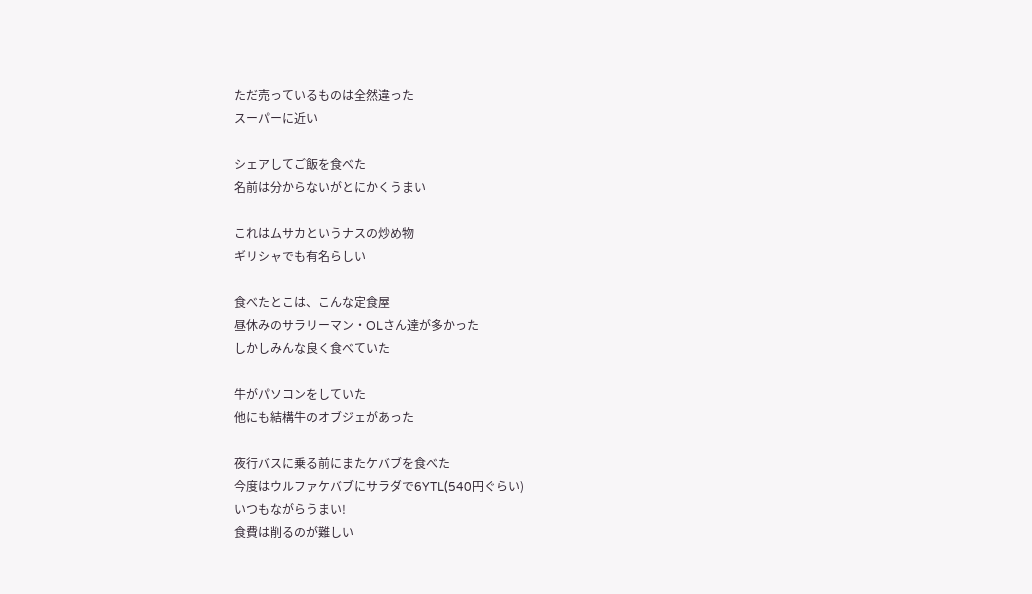ただ売っているものは全然違った
スーパーに近い

シェアしてご飯を食べた
名前は分からないがとにかくうまい

これはムサカというナスの炒め物
ギリシャでも有名らしい

食べたとこは、こんな定食屋
昼休みのサラリーマン・OLさん達が多かった
しかしみんな良く食べていた

牛がパソコンをしていた
他にも結構牛のオブジェがあった

夜行バスに乗る前にまたケバブを食べた
今度はウルファケバブにサラダで6YTL(540円ぐらい)
いつもながらうまい!
食費は削るのが難しい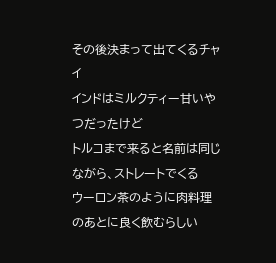その後決まって出てくるチャイ
インドはミルクティー甘いやつだったけど
トルコまで来ると名前は同じながら、ストレートでくる
ウーロン茶のように肉料理のあとに良く飲むらしい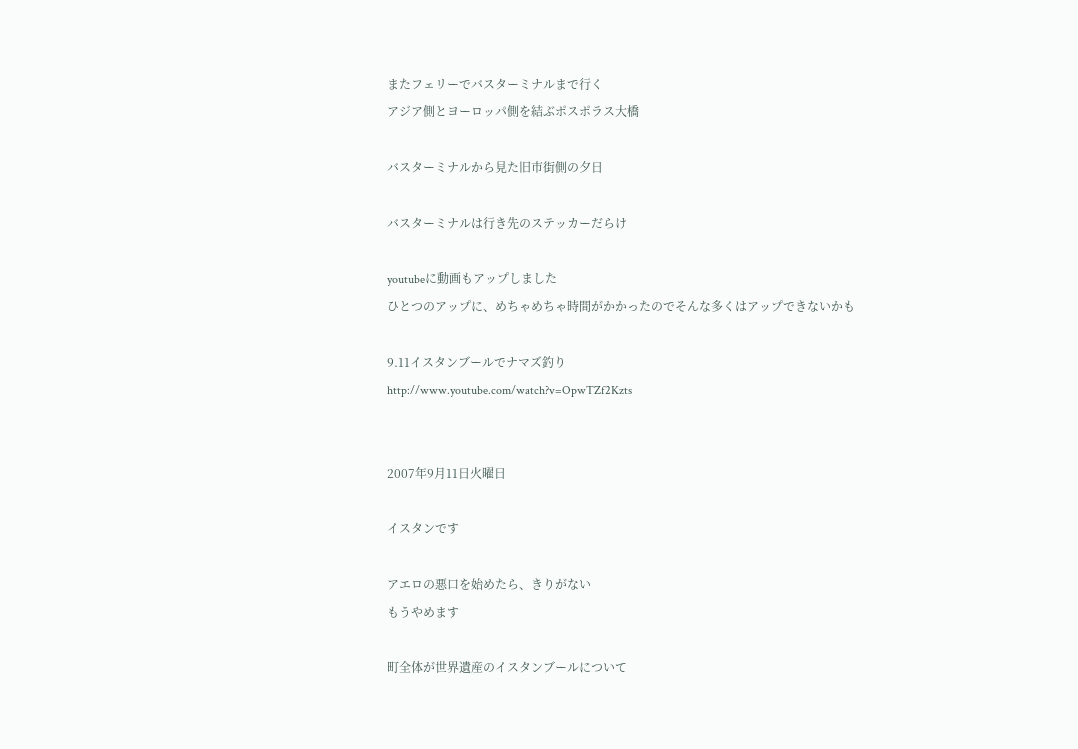またフェリーでバスターミナルまで行く
アジア側とヨーロッパ側を結ぶポスポラス大橋

バスターミナルから見た旧市街側の夕日

バスターミナルは行き先のステッカーだらけ

youtubeに動画もアップしました
ひとつのアップに、めちゃめちゃ時間がかかったのでそんな多くはアップできないかも

9.11イスタンブールでナマズ釣り
http://www.youtube.com/watch?v=OpwTZf2Kzts


2007年9月11日火曜日

イスタンです

アエロの悪口を始めたら、きりがない
もうやめます

町全体が世界遺産のイスタンブールについて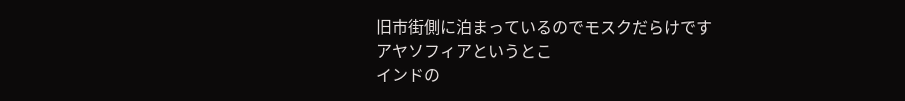旧市街側に泊まっているのでモスクだらけです
アヤソフィアというとこ
インドの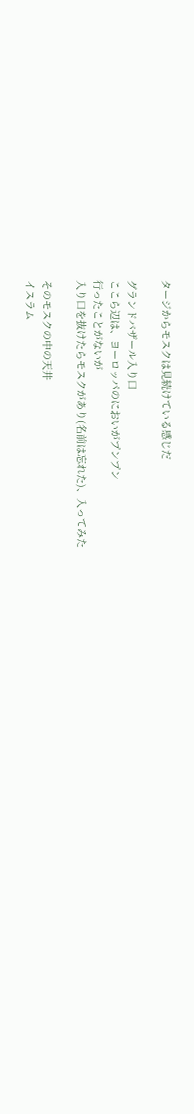タージからモスクは見続けている感じだ

グランドバザール入り口
ここら辺は、ヨーロッパのにおいがプンプン
行ったことがないが
入り口を抜けたらモスクがあり(名前は忘れた)、入ってみた

そのモスクの中の天井
イスラム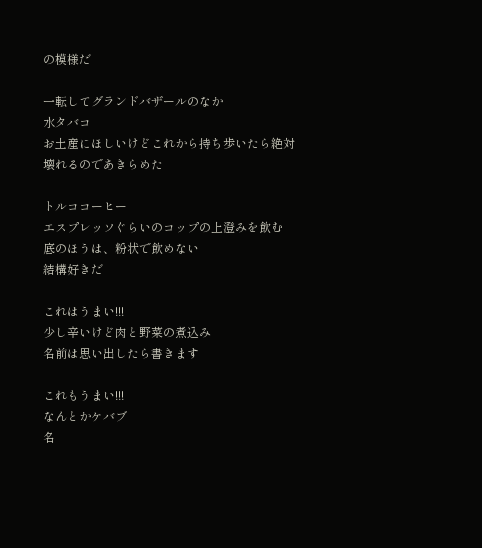の模様だ

一転してグランドバザールのなか
水タバコ
お土産にほしいけどこれから持ち歩いたら絶対壊れるのであきらめた

トルココーヒー
エスプレッソぐらいのコップの上澄みを飲む
底のほうは、粉状で飲めない
結構好きだ

これはうまい!!!
少し辛いけど肉と野菜の煮込み
名前は思い出したら書きます

これもうまい!!!
なんとかケバブ
名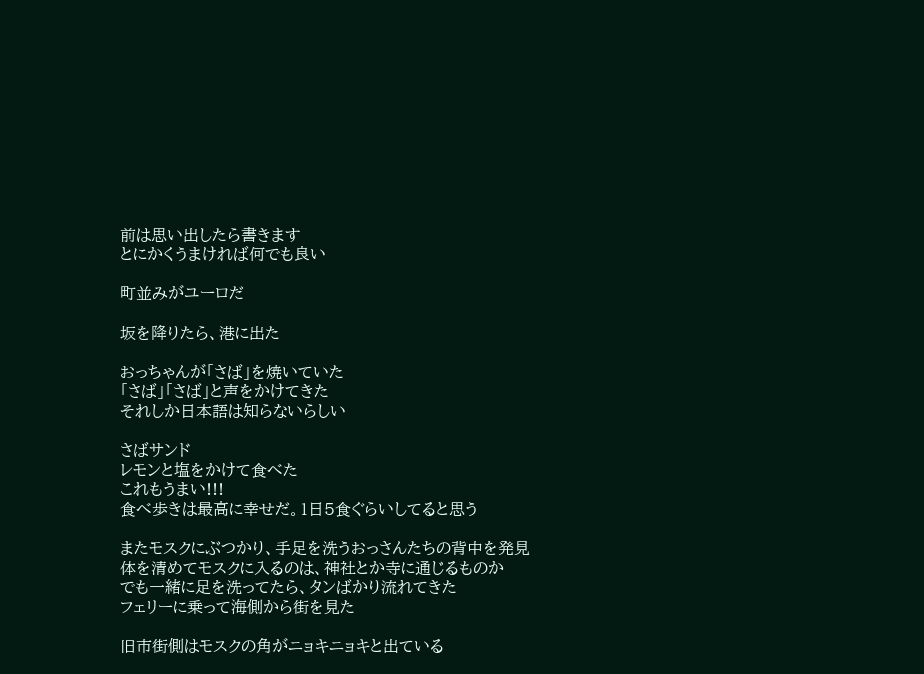前は思い出したら書きます
とにかくうまければ何でも良い

町並みがユーロだ

坂を降りたら、港に出た

おっちゃんが「さば」を焼いていた
「さば」「さば」と声をかけてきた
それしか日本語は知らないらしい

さばサンド
レモンと塩をかけて食べた
これもうまい!!!
食べ歩きは最高に幸せだ。1日5食ぐらいしてると思う

またモスクにぶつかり、手足を洗うおっさんたちの背中を発見
体を清めてモスクに入るのは、神社とか寺に通じるものか
でも一緒に足を洗ってたら、タンばかり流れてきた
フェリーに乗って海側から街を見た

旧市街側はモスクの角がニョキニョキと出ている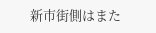新市街側はまた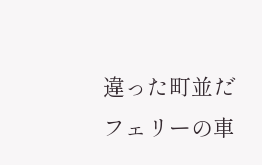違った町並だ
フェリーの車